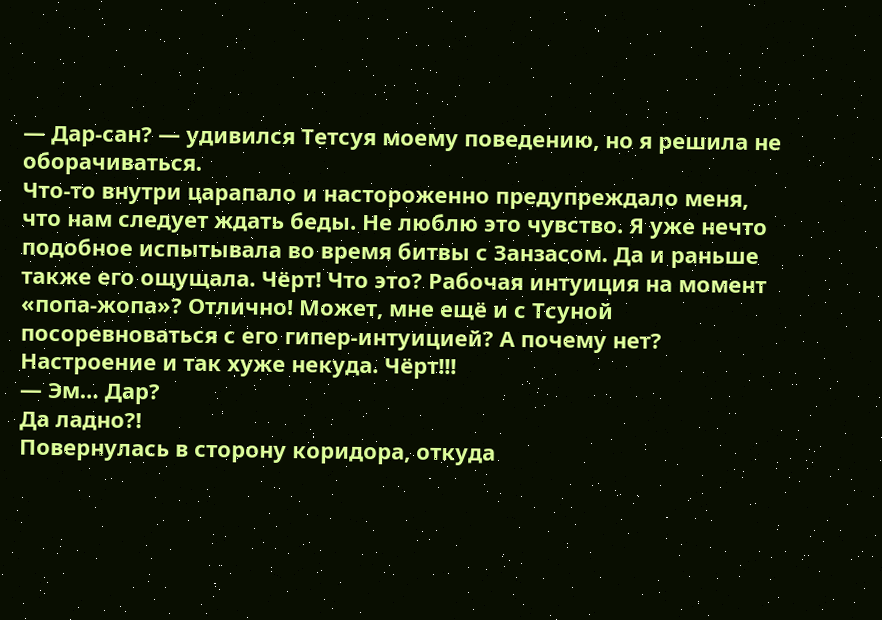— Дар-сан? — удивился Тетсуя моему поведению, но я решила не оборачиваться.
Что-то внутри царапало и настороженно предупреждало меня, что нам следует ждать беды. Не люблю это чувство. Я уже нечто подобное испытывала во время битвы с Занзасом. Да и раньше также его ощущала. Чёрт! Что это? Рабочая интуиция на момент «попа-жопа»? Отлично! Может, мне ещё и с Тсуной посоревноваться с его гипер-интуицией? А почему нет? Настроение и так хуже некуда. Чёрт!!!
— Эм… Дар?
Да ладно?!
Повернулась в сторону коридора, откуда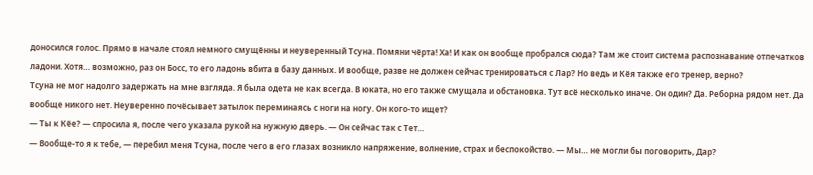доносился голос. Прямо в начале стоял немного смущённы и неуверенный Тсуна. Помяни чёрта! Ха! И как он вообще пробрался сюда? Там же стоит система распознавание отпечатков ладони. Хотя… возможно, раз он Босс, то его ладонь вбита в базу данных. И вообще, разве не должен сейчас тренироваться с Лар? Но ведь и Кёя также его тренер, верно?
Тсуна не мог надолго задержать на мне взгляда. Я была одета не как всегда. В юката, но его также смущала и обстановка. Тут всё несколько иначе. Он один? Да. Реборна рядом нет. Да вообще никого нет. Неуверенно почёсывает затылок переминаясь с ноги на ногу. Он кого-то ищет?
— Ты к Кёе? — спросила я, после чего указала рукой на нужную дверь. — Он сейчас так с Тет…
— Вообще-то я к тебе, — перебил меня Тсуна, после чего в его глазах возникло напряжение, волнение, страх и беспокойство. — Мы… не могли бы поговорить, Дар?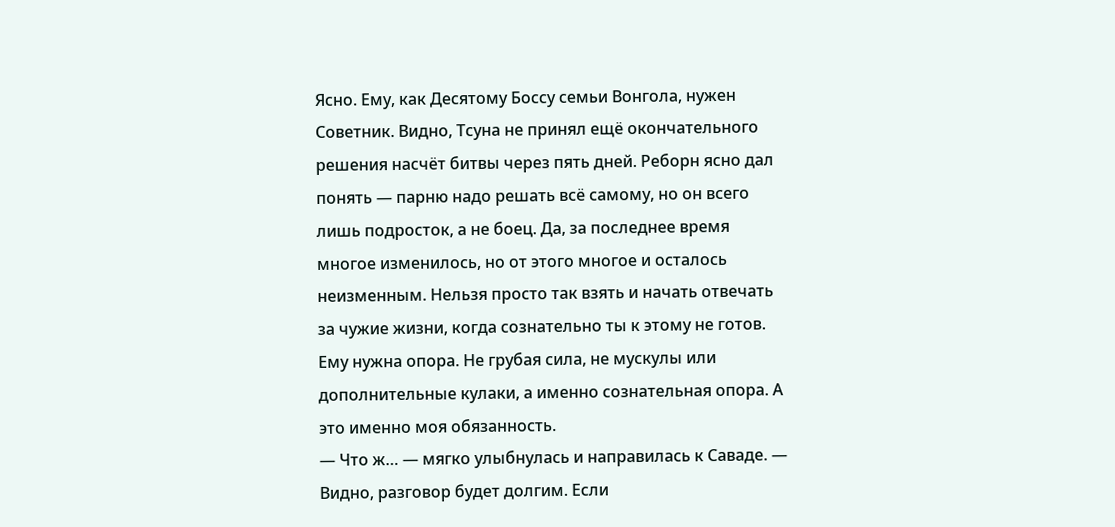Ясно. Ему, как Десятому Боссу семьи Вонгола, нужен Советник. Видно, Тсуна не принял ещё окончательного решения насчёт битвы через пять дней. Реборн ясно дал понять — парню надо решать всё самому, но он всего лишь подросток, а не боец. Да, за последнее время многое изменилось, но от этого многое и осталось неизменным. Нельзя просто так взять и начать отвечать за чужие жизни, когда сознательно ты к этому не готов. Ему нужна опора. Не грубая сила, не мускулы или дополнительные кулаки, а именно сознательная опора. А это именно моя обязанность.
— Что ж… — мягко улыбнулась и направилась к Саваде. — Видно, разговор будет долгим. Если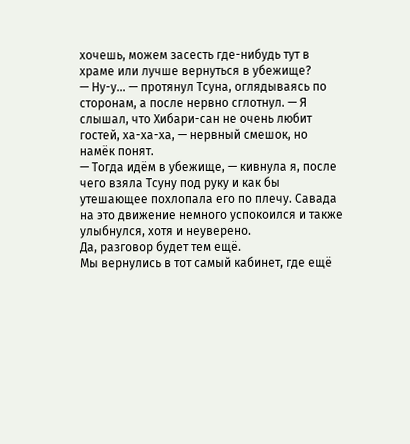хочешь, можем засесть где-нибудь тут в храме или лучше вернуться в убежище?
— Ну-у… — протянул Тсуна, оглядываясь по сторонам, а после нервно сглотнул. — Я слышал, что Хибари-сан не очень любит гостей, ха-ха-ха, — нервный смешок, но намёк понят.
— Тогда идём в убежище, — кивнула я, после чего взяла Тсуну под руку и как бы утешающее похлопала его по плечу. Савада на это движение немного успокоился и также улыбнулся, хотя и неуверено.
Да, разговор будет тем ещё.
Мы вернулись в тот самый кабинет, где ещё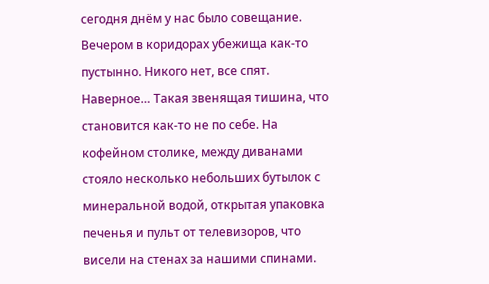сегодня днём у нас было совещание. Вечером в коридорах убежища как-то пустынно. Никого нет, все спят. Наверное… Такая звенящая тишина, что становится как-то не по себе. На кофейном столике, между диванами стояло несколько небольших бутылок с минеральной водой, открытая упаковка печенья и пульт от телевизоров, что висели на стенах за нашими спинами.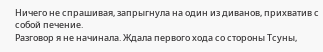Ничего не спрашивая, запрыгнула на один из диванов, прихватив с собой печение.
Разговор я не начинала. Ждала первого хода со стороны Тсуны,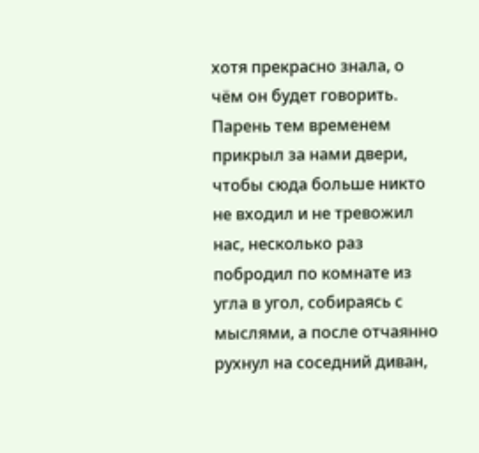хотя прекрасно знала, о чём он будет говорить. Парень тем временем прикрыл за нами двери, чтобы сюда больше никто не входил и не тревожил нас, несколько раз побродил по комнате из угла в угол, собираясь с мыслями, а после отчаянно рухнул на соседний диван,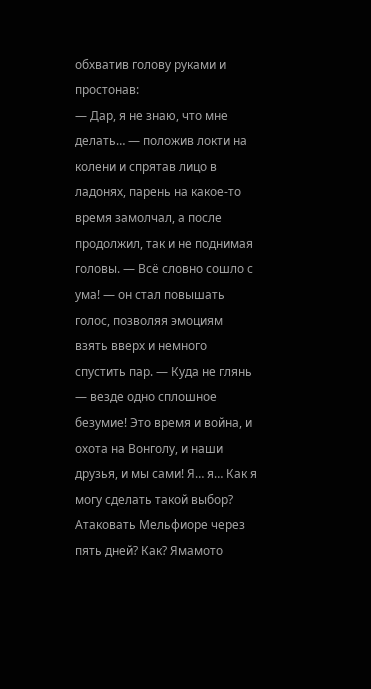обхватив голову руками и простонав:
— Дар, я не знаю, что мне делать… — положив локти на колени и спрятав лицо в ладонях, парень на какое-то время замолчал, а после продолжил, так и не поднимая головы. — Всё словно сошло с ума! — он стал повышать голос, позволяя эмоциям взять вверх и немного спустить пар. — Куда не глянь — везде одно сплошное безумие! Это время и война, и охота на Вонголу, и наши друзья, и мы сами! Я… я… Как я могу сделать такой выбор? Атаковать Мельфиоре через пять дней? Как? Ямамото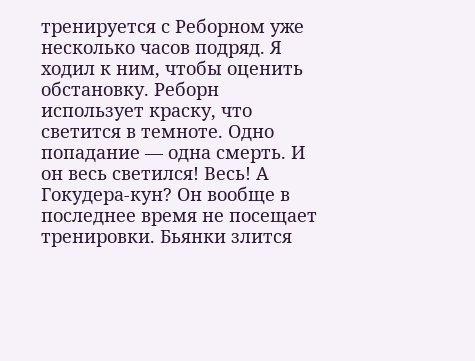тренируется с Реборном уже несколько часов подряд. Я ходил к ним, чтобы оценить обстановку. Реборн использует краску, что светится в темноте. Одно попадание — одна смерть. И он весь светился! Весь! А Гокудера-кун? Он вообще в последнее время не посещает тренировки. Бьянки злится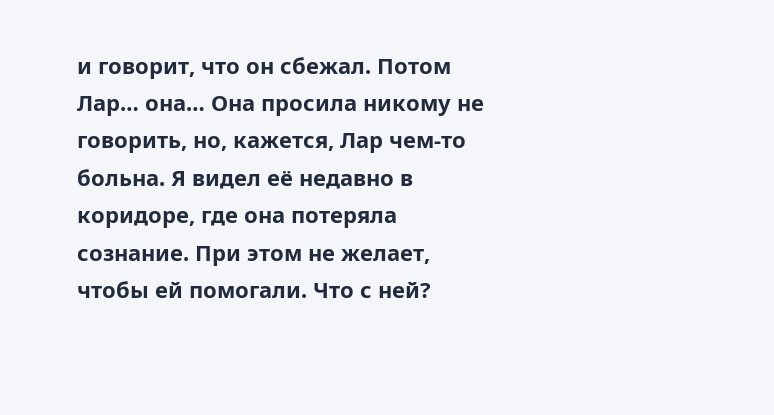и говорит, что он сбежал. Потом Лар… она… Она просила никому не говорить, но, кажется, Лар чем-то больна. Я видел её недавно в коридоре, где она потеряла сознание. При этом не желает, чтобы ей помогали. Что с ней?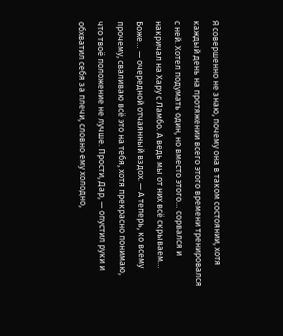Я совершенно не знаю, почему она в таком состоянии, хотя каждый день на протяжении всего этого времени тренировался с ней. Хотел подумать один, но вместо этого… сорвался и накричал на Хару с Ламбо. А ведь мы от них всё скрываем… Боже… — очередной отчаянный вздох. — А теперь, ко всему прочему, сваливаю всё это на тебя, хотя прекрасно понимаю, что твоё положение не лучше. Прости, Дар, — опустил руки и обхватил себя за плечи, словно ему холодно,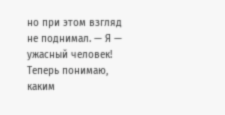но при этом взгляд не поднимал. — Я — ужасный человек! Теперь понимаю, каким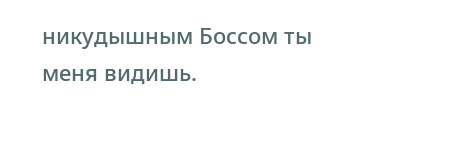никудышным Боссом ты меня видишь.